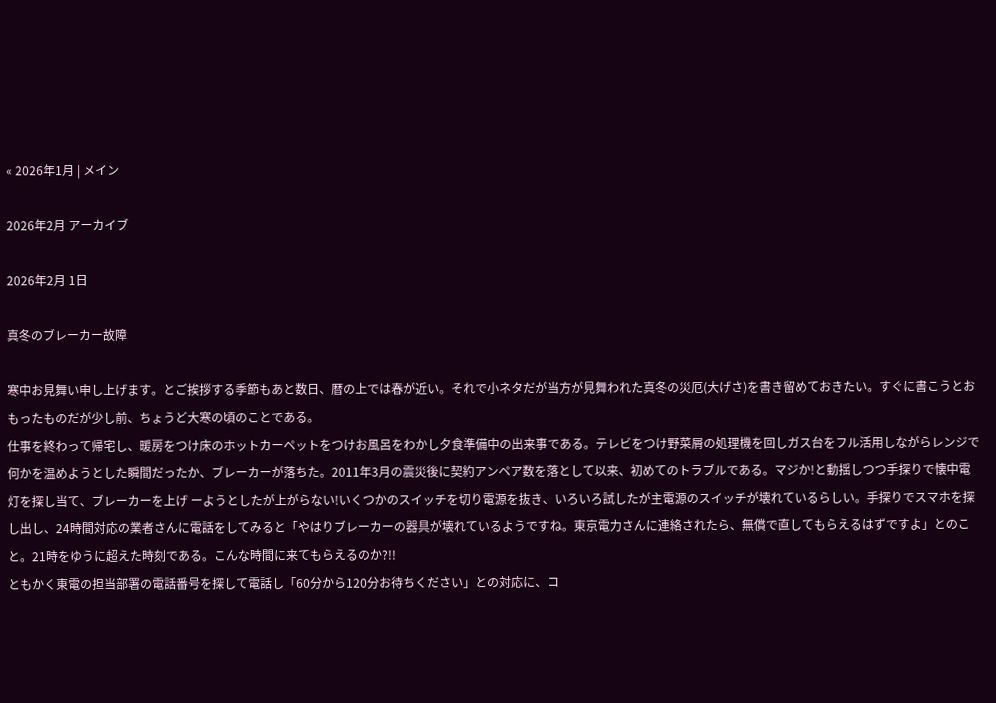« 2026年1月 | メイン

2026年2月 アーカイブ

2026年2月 1日

真冬のブレーカー故障

寒中お見舞い申し上げます。とご挨拶する季節もあと数日、暦の上では春が近い。それで小ネタだが当方が見舞われた真冬の災厄(大げさ)を書き留めておきたい。すぐに書こうとおもったものだが少し前、ちょうど大寒の頃のことである。
仕事を終わって帰宅し、暖房をつけ床のホットカーペットをつけお風呂をわかし夕食準備中の出来事である。テレビをつけ野菜屑の処理機を回しガス台をフル活用しながらレンジで何かを温めようとした瞬間だったか、ブレーカーが落ちた。2011年3月の震災後に契約アンペア数を落として以来、初めてのトラブルである。マジか!と動揺しつつ手探りで懐中電灯を探し当て、ブレーカーを上げ ーようとしたが上がらない!いくつかのスイッチを切り電源を抜き、いろいろ試したが主電源のスイッチが壊れているらしい。手探りでスマホを探し出し、24時間対応の業者さんに電話をしてみると「やはりブレーカーの器具が壊れているようですね。東京電力さんに連絡されたら、無償で直してもらえるはずですよ」とのこと。21時をゆうに超えた時刻である。こんな時間に来てもらえるのか?!!
ともかく東電の担当部署の電話番号を探して電話し「60分から120分お待ちください」との対応に、コ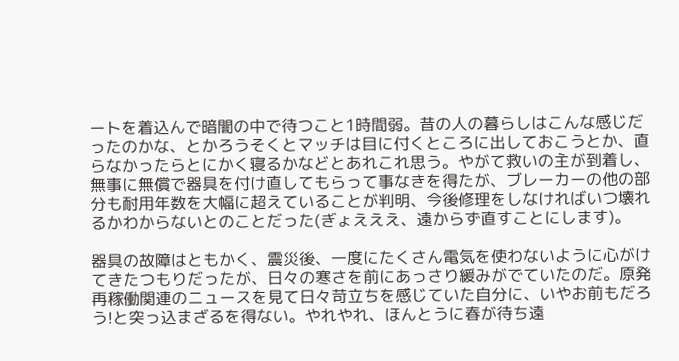ートを着込んで暗闇の中で待つこと1時間弱。昔の人の暮らしはこんな感じだったのかな、とかろうそくとマッチは目に付くところに出しておこうとか、直らなかったらとにかく寝るかなどとあれこれ思う。やがて救いの主が到着し、無事に無償で器具を付け直してもらって事なきを得たが、ブレーカーの他の部分も耐用年数を大幅に超えていることが判明、今後修理をしなければいつ壊れるかわからないとのことだった(ぎょえええ、遠からず直すことにします)。

器具の故障はともかく、震災後、一度にたくさん電気を使わないように心がけてきたつもりだったが、日々の寒さを前にあっさり緩みがでていたのだ。原発再稼働関連のニュースを見て日々苛立ちを感じていた自分に、いやお前もだろう!と突っ込まざるを得ない。やれやれ、ほんとうに春が待ち遠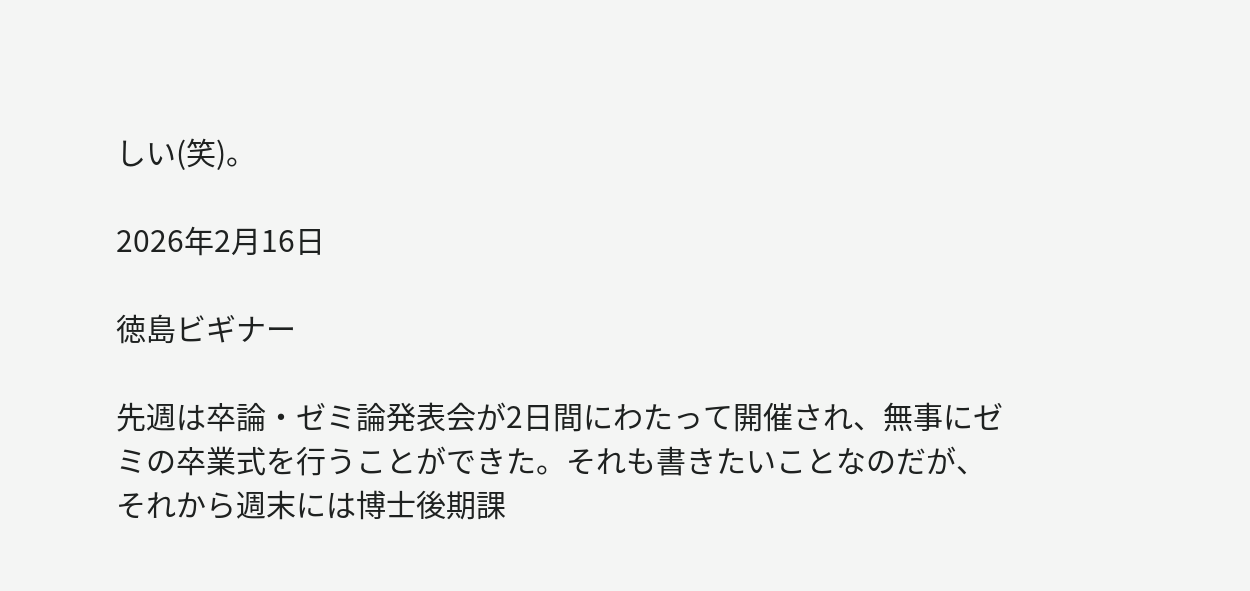しい(笑)。

2026年2月16日

徳島ビギナー

先週は卒論・ゼミ論発表会が2日間にわたって開催され、無事にゼミの卒業式を行うことができた。それも書きたいことなのだが、それから週末には博士後期課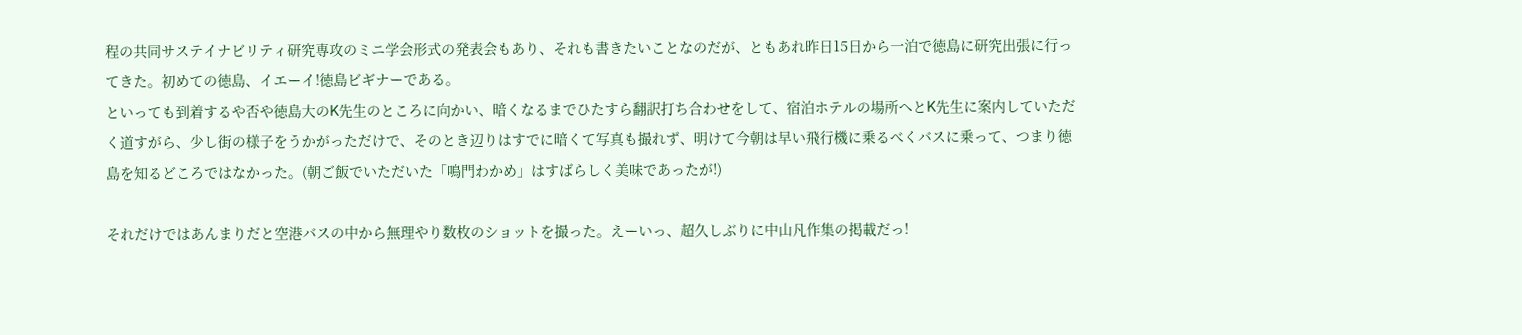程の共同サステイナビリティ研究専攻のミニ学会形式の発表会もあり、それも書きたいことなのだが、ともあれ昨日15日から一泊で徳島に研究出張に行ってきた。初めての徳島、イエーイ!徳島ビギナーである。
といっても到着するや否や徳島大のK先生のところに向かい、暗くなるまでひたすら翻訳打ち合わせをして、宿泊ホテルの場所へとK先生に案内していただく道すがら、少し街の様子をうかがっただけで、そのとき辺りはすでに暗くて写真も撮れず、明けて今朝は早い飛行機に乗るべくバスに乗って、つまり徳島を知るどころではなかった。(朝ご飯でいただいた「鳴門わかめ」はすばらしく美味であったが!)

それだけではあんまりだと空港バスの中から無理やり数枚のショットを撮った。えーいっ、超久しぶりに中山凡作集の掲載だっ!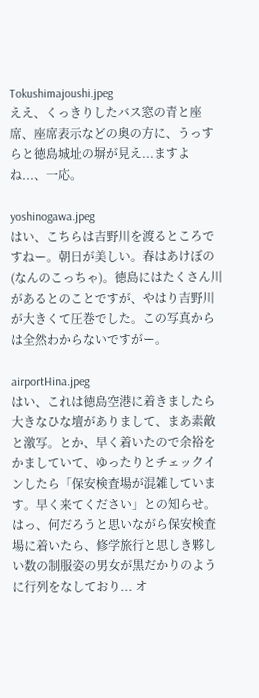Tokushimajoushi.jpeg
ええ、くっきりしたバス窓の青と座席、座席表示などの奥の方に、うっすらと徳島城址の塀が見え...ますよね...、一応。

yoshinogawa.jpeg
はい、こちらは吉野川を渡るところですねー。朝日が美しい。春はあけぼの(なんのこっちゃ)。徳島にはたくさん川があるとのことですが、やはり吉野川が大きくて圧巻でした。この写真からは全然わからないですがー。

airportHina.jpeg
はい、これは徳島空港に着きましたら大きなひな壇がありまして、まあ素敵と激写。とか、早く着いたので余裕をかましていて、ゆったりとチェックインしたら「保安検査場が混雑しています。早く来てください」との知らせ。はっ、何だろうと思いながら保安検査場に着いたら、修学旅行と思しき夥しい数の制服姿の男女が黒だかりのように行列をなしており... オ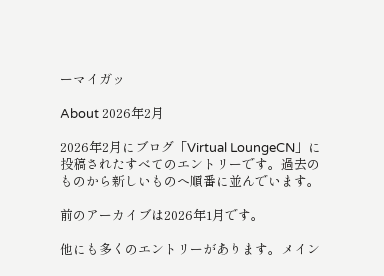ーマイガッ

About 2026年2月

2026年2月にブログ「Virtual LoungeCN」に投稿されたすべてのエントリーです。過去のものから新しいものへ順番に並んでいます。

前のアーカイブは2026年1月です。

他にも多くのエントリーがあります。メイン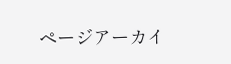ページアーカイ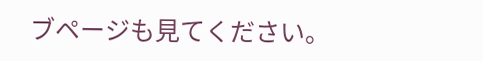ブページも見てください。